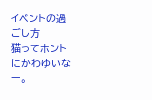イベントの過ごし方
猫ってホントにかわゆいなー。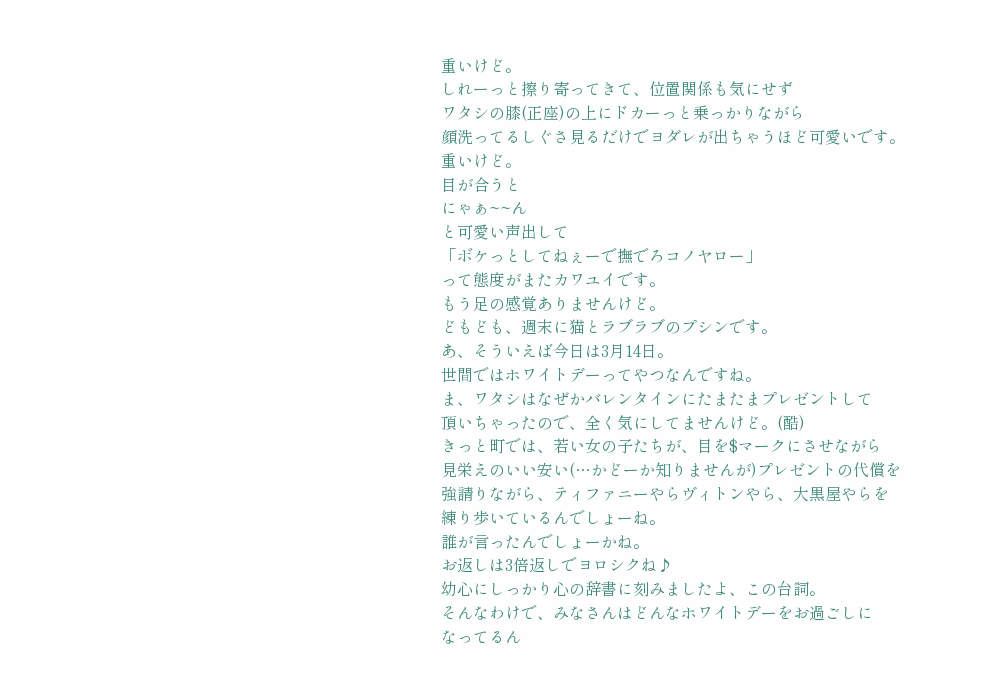重いけど。
しれーっと擦り寄ってきて、位置関係も気にせず
ワタシの膝(正座)の上にドカーっと乗っかりながら
顔洗ってるしぐさ見るだけでヨダレが出ちゃうほど可愛いです。
重いけど。
目が合うと
にゃぁ~~ん
と可愛い声出して
「ボケっとしてねぇーで撫でろコノヤロー」
って態度がまたカワユイです。
もう足の感覚ありませんけど。
どもども、週末に猫とラブラブのプシンです。
あ、そういえば今日は3月14日。
世間ではホワイトデーってやつなんですね。
ま、ワタシはなぜかバレンタインにたまたまプレゼントして
頂いちゃったので、全く気にしてませんけど。(酷)
きっと町では、若い女の子たちが、目を$マークにさせながら
見栄えのいい安い(…かどーか知りませんが)プレゼントの代償を
強請りながら、ティファニーやらヴィトンやら、大黒屋やらを
練り歩いているんでしょーね。
誰が言ったんでしょーかね。
お返しは3倍返しでヨロシクね♪
幼心にしっかり心の辞書に刻みましたよ、この台詞。
そんなわけで、みなさんはどんなホワイトデーをお過ごしに
なってるん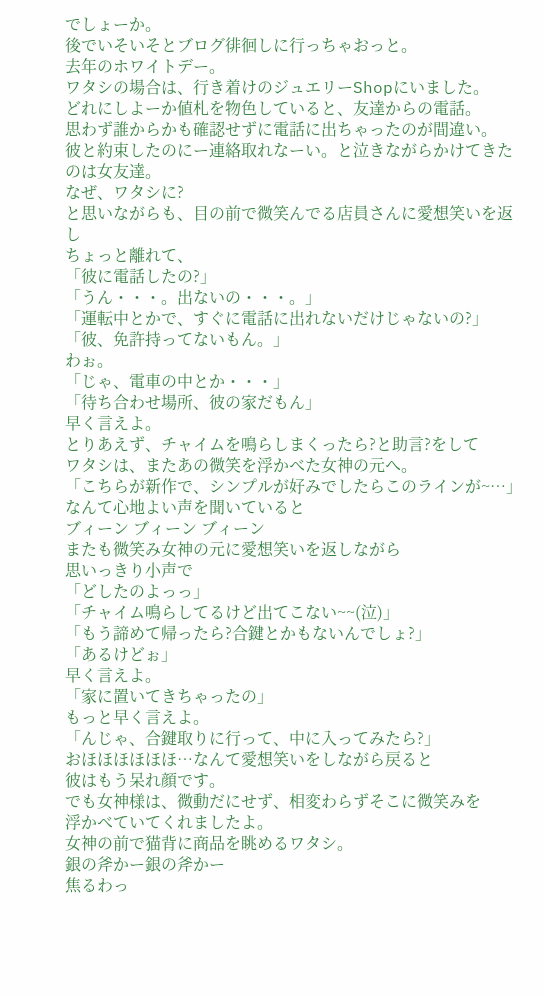でしょーか。
後でいそいそとブログ徘徊しに行っちゃおっと。
去年のホワイトデー。
ワタシの場合は、行き着けのジュエリーShopにいました。
どれにしよーか値札を物色していると、友達からの電話。
思わず誰からかも確認せずに電話に出ちゃったのが間違い。
彼と約束したのにー連絡取れなーい。と泣きながらかけてきたのは女友達。
なぜ、ワタシに?
と思いながらも、目の前で微笑んでる店員さんに愛想笑いを返し
ちょっと離れて、
「彼に電話したの?」
「うん・・・。出ないの・・・。」
「運転中とかで、すぐに電話に出れないだけじゃないの?」
「彼、免許持ってないもん。」
わぉ。
「じゃ、電車の中とか・・・」
「待ち合わせ場所、彼の家だもん」
早く言えよ。
とりあえず、チャイムを鳴らしまくったら?と助言?をして
ワタシは、またあの微笑を浮かべた女神の元へ。
「こちらが新作で、シンプルが好みでしたらこのラインが~…」
なんて心地よい声を聞いていると
ブィーン ブィーン ブィーン
またも微笑み女神の元に愛想笑いを返しながら
思いっきり小声で
「どしたのよっっ」
「チャイム鳴らしてるけど出てこない~~(泣)」
「もう諦めて帰ったら?合鍵とかもないんでしょ?」
「あるけどぉ」
早く言えよ。
「家に置いてきちゃったの」
もっと早く言えよ。
「んじゃ、合鍵取りに行って、中に入ってみたら?」
おほほほほほほ…なんて愛想笑いをしながら戻ると
彼はもう呆れ顔です。
でも女神様は、微動だにせず、相変わらずそこに微笑みを
浮かべていてくれましたよ。
女神の前で猫背に商品を眺めるワタシ。
銀の斧かー銀の斧かー
焦るわっ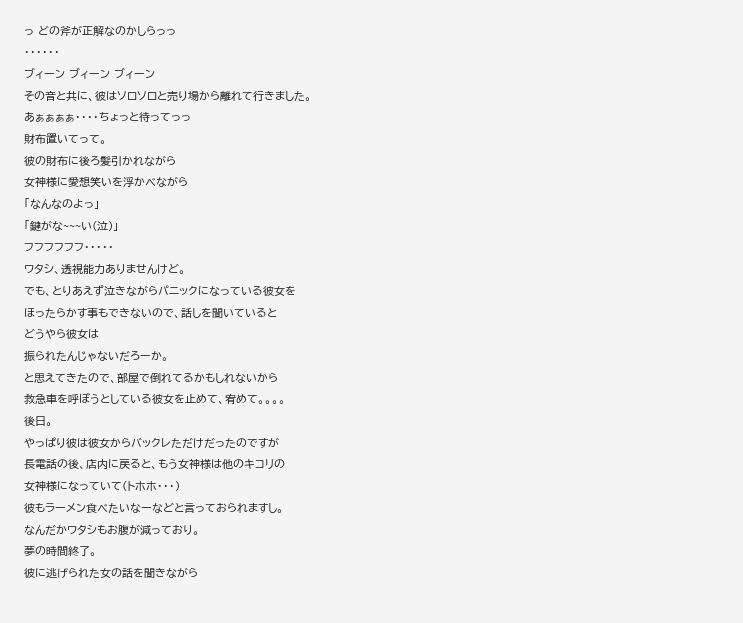っ どの斧が正解なのかしらっっ
・・・・・・
ブィーン ブィーン ブィーン
その音と共に、彼はソロソロと売り場から離れて行きました。
あぁぁぁぁ・・・・ちょっと待ってっっ
財布置いてって。
彼の財布に後ろ髪引かれながら
女神様に愛想笑いを浮かべながら
「なんなのよっ」
「鍵がな~~~い(泣)」
フフフフフフ・・・・・
ワタシ、透視能力ありませんけど。
でも、とりあえず泣きながらパニックになっている彼女を
ほったらかす事もできないので、話しを聞いていると
どうやら彼女は
振られたんじゃないだろーか。
と思えてきたので、部屋で倒れてるかもしれないから
救急車を呼ぼうとしている彼女を止めて、宥めて。。。。
後日。
やっぱり彼は彼女からバックレただけだったのですが
長電話の後、店内に戻ると、もう女神様は他のキコリの
女神様になっていて(トホホ・・・)
彼もラーメン食べたいなーなどと言っておられますし。
なんだかワタシもお腹が減っており。
夢の時間終了。
彼に逃げられた女の話を聞きながら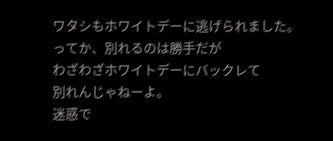ワタシもホワイトデーに逃げられました。
ってか、別れるのは勝手だが
わざわざホワイトデーにバックレて
別れんじゃねーよ。
迷惑で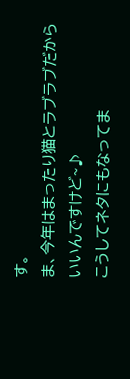す。
ま、今年はまったり猫とラブラブだから
いいんですけど~♪
こうしてネタにもなってま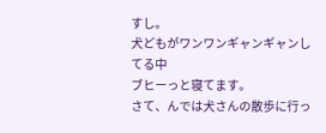すし。
犬どもがワンワンギャンギャンしてる中
ブヒーっと寝てます。
さて、んでは犬さんの散歩に行っ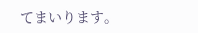てまいります。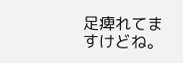足痺れてますけどね。